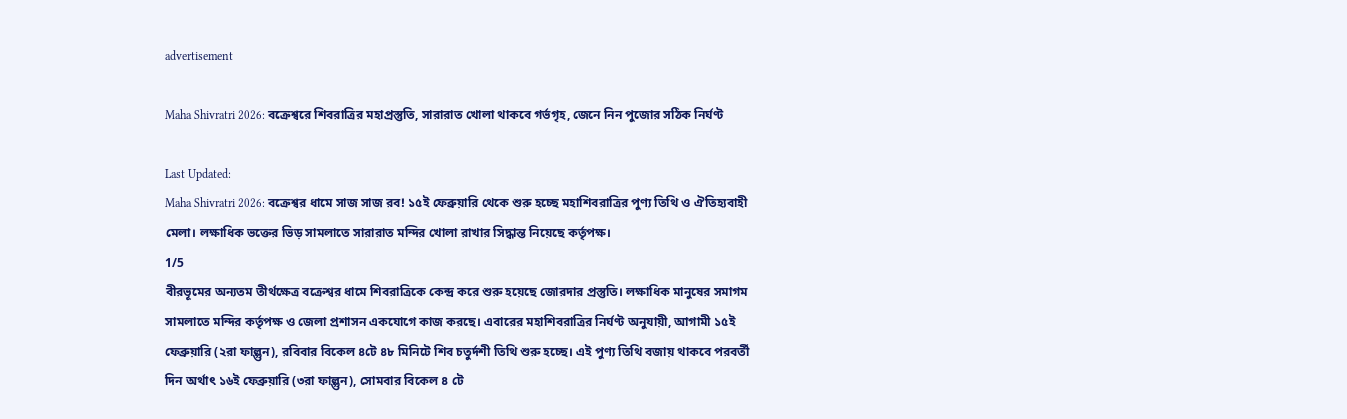advertisement

Maha Shivratri 2026: বক্রেশ্বরে শিবরাত্রির মহাপ্রস্তুতি, সারারাত খোলা থাকবে গর্ভগৃহ, জেনে নিন পুজোর সঠিক নির্ঘণ্ট

Last Updated:
Maha Shivratri 2026: বক্রেশ্বর ধামে সাজ সাজ রব! ১৫ই ফেব্রুয়ারি থেকে শুরু হচ্ছে মহাশিবরাত্রির পুণ্য তিথি ও ঐতিহ্যবাহী মেলা। লক্ষাধিক ভক্তের ভিড় সামলাতে সারারাত মন্দির খোলা রাখার সিদ্ধান্ত নিয়েছে কর্তৃপক্ষ।
1/5
বীরভূমের অন্যতম তীর্থক্ষেত্র বক্রেশ্বর ধামে শিবরাত্রিকে কেন্দ্র করে শুরু হয়েছে জোরদার প্রস্তুতি। লক্ষাধিক মানুষের সমাগম সামলাতে মন্দির কর্তৃপক্ষ ও জেলা প্রশাসন একযোগে কাজ করছে। এবারের মহাশিবরাত্রির নির্ঘণ্ট অনুযায়ী, আগামী ১৫ই ফেব্রুয়ারি (২রা ফাল্গুন), রবিবার বিকেল ৪টে ৪৮ মিনিটে শিব চতুর্দশী তিথি শুরু হচ্ছে। এই পুণ্য তিথি বজায় থাকবে পরবর্তী দিন অর্থাৎ ১৬ই ফেব্রুয়ারি (৩রা ফাল্গুন), সোমবার বিকেল ৪ টে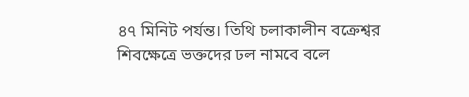৪৭ মিনিট পর্যন্ত। তিথি চলাকালীন বক্রেশ্বর শিবক্ষেত্রে ভক্তদের ঢল নামবে বলে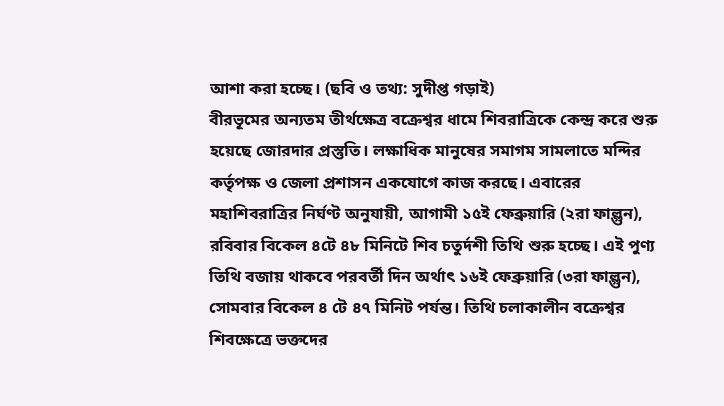আশা করা হচ্ছে। (ছবি ও তথ্য: সুদীপ্ত গড়াই)
বীরভূমের অন্যতম তীর্থক্ষেত্র বক্রেশ্বর ধামে শিবরাত্রিকে কেন্দ্র করে শুরু হয়েছে জোরদার প্রস্তুতি। লক্ষাধিক মানুষের সমাগম সামলাতে মন্দির কর্তৃপক্ষ ও জেলা প্রশাসন একযোগে কাজ করছে। এবারের মহাশিবরাত্রির নির্ঘণ্ট অনুযায়ী, আগামী ১৫ই ফেব্রুয়ারি (২রা ফাল্গুন), রবিবার বিকেল ৪টে ৪৮ মিনিটে শিব চতুর্দশী তিথি শুরু হচ্ছে। এই পুণ্য তিথি বজায় থাকবে পরবর্তী দিন অর্থাৎ ১৬ই ফেব্রুয়ারি (৩রা ফাল্গুন), সোমবার বিকেল ৪ টে ৪৭ মিনিট পর্যন্ত। তিথি চলাকালীন বক্রেশ্বর শিবক্ষেত্রে ভক্তদের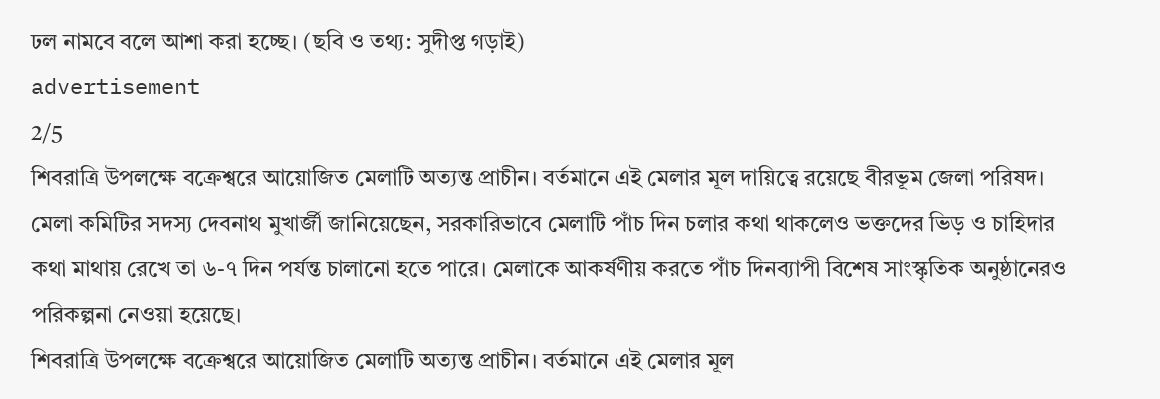ঢল নামবে বলে আশা করা হচ্ছে। (ছবি ও তথ্য: সুদীপ্ত গড়াই)
advertisement
2/5
শিবরাত্রি উপলক্ষে বক্রেশ্বরে আয়োজিত মেলাটি অত্যন্ত প্রাচীন। বর্তমানে এই মেলার মূল দায়িত্বে রয়েছে বীরভূম জেলা পরিষদ। মেলা কমিটির সদস্য দেবনাথ মুখার্জী জানিয়েছেন, সরকারিভাবে মেলাটি পাঁচ দিন চলার কথা থাকলেও ভক্তদের ভিড় ও চাহিদার কথা মাথায় রেখে তা ৬-৭ দিন পর্যন্ত চালানো হতে পারে। মেলাকে আকর্ষণীয় করতে পাঁচ দিনব্যাপী বিশেষ সাংস্কৃতিক অনুষ্ঠানেরও পরিকল্পনা নেওয়া হয়েছে।
শিবরাত্রি উপলক্ষে বক্রেশ্বরে আয়োজিত মেলাটি অত্যন্ত প্রাচীন। বর্তমানে এই মেলার মূল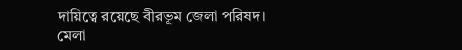দায়িত্বে রয়েছে বীরভূম জেলা পরিষদ। মেলা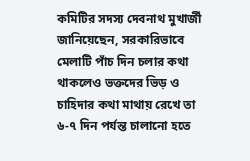কমিটির সদস্য দেবনাথ মুখার্জী জানিয়েছেন, সরকারিভাবে মেলাটি পাঁচ দিন চলার কথা থাকলেও ভক্তদের ভিড় ও চাহিদার কথা মাথায় রেখে তা ৬-৭ দিন পর্যন্ত চালানো হতে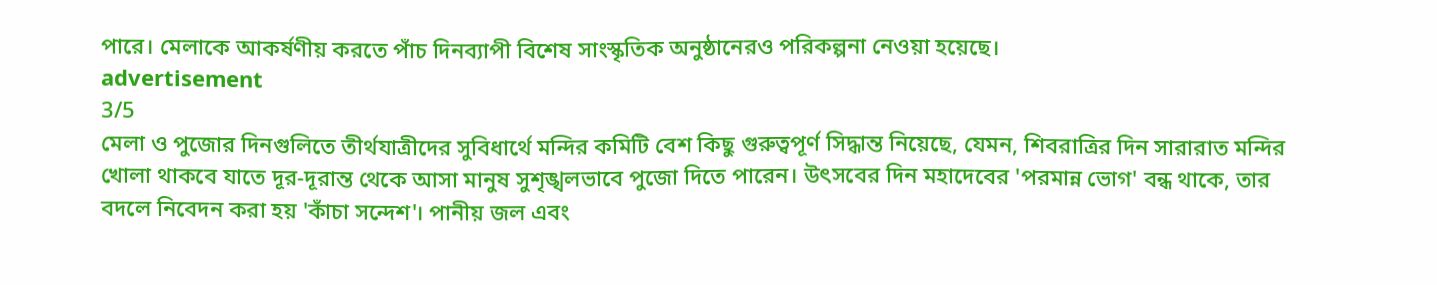পারে। মেলাকে আকর্ষণীয় করতে পাঁচ দিনব্যাপী বিশেষ সাংস্কৃতিক অনুষ্ঠানেরও পরিকল্পনা নেওয়া হয়েছে।
advertisement
3/5
মেলা ও পুজোর দিনগুলিতে তীর্থযাত্রীদের সুবিধার্থে মন্দির কমিটি বেশ কিছু গুরুত্বপূর্ণ সিদ্ধান্ত নিয়েছে, যেমন, শিবরাত্রির দিন সারারাত মন্দির খোলা থাকবে যাতে দূর-দূরান্ত থেকে আসা মানুষ সুশৃঙ্খলভাবে পুজো দিতে পারেন। উৎসবের দিন মহাদেবের 'পরমান্ন ভোগ' বন্ধ থাকে, তার বদলে নিবেদন করা হয় 'কাঁচা সন্দেশ'। পানীয় জল এবং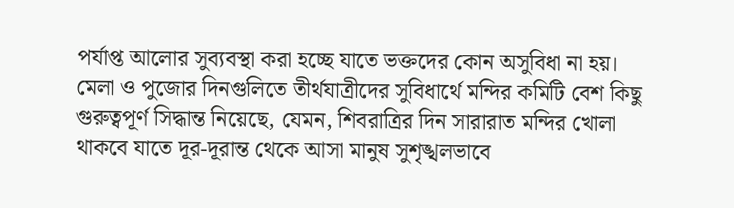পর্যাপ্ত আলোর সুব্যবস্থা করা হচ্ছে যাতে ভক্তদের কোন অসুবিধা না হয়।
মেলা ও পুজোর দিনগুলিতে তীর্থযাত্রীদের সুবিধার্থে মন্দির কমিটি বেশ কিছু গুরুত্বপূর্ণ সিদ্ধান্ত নিয়েছে, যেমন, শিবরাত্রির দিন সারারাত মন্দির খোলা থাকবে যাতে দূর-দূরান্ত থেকে আসা মানুষ সুশৃঙ্খলভাবে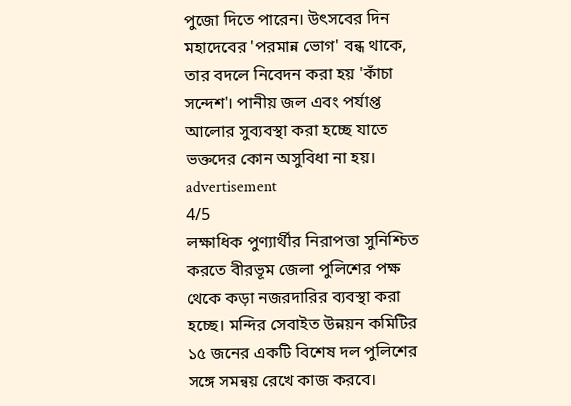পুজো দিতে পারেন। উৎসবের দিন মহাদেবের 'পরমান্ন ভোগ' বন্ধ থাকে, তার বদলে নিবেদন করা হয় 'কাঁচা সন্দেশ'। পানীয় জল এবং পর্যাপ্ত আলোর সুব্যবস্থা করা হচ্ছে যাতে ভক্তদের কোন অসুবিধা না হয়।
advertisement
4/5
লক্ষাধিক পুণ্যার্থীর নিরাপত্তা সুনিশ্চিত করতে বীরভূম জেলা পুলিশের পক্ষ থেকে কড়া নজরদারির ব্যবস্থা করা হচ্ছে। মন্দির সেবাইত উন্নয়ন কমিটির ১৫ জনের একটি বিশেষ দল পুলিশের সঙ্গে সমন্বয় রেখে কাজ করবে।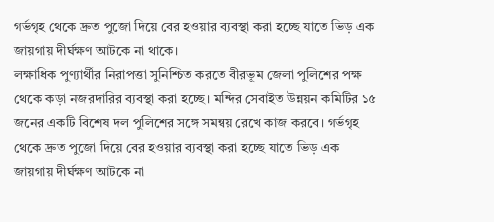গর্ভগৃহ থেকে দ্রুত পুজো দিয়ে বের হওয়ার ব্যবস্থা করা হচ্ছে যাতে ভিড় এক জায়গায় দীর্ঘক্ষণ আটকে না থাকে।
লক্ষাধিক পুণ্যার্থীর নিরাপত্তা সুনিশ্চিত করতে বীরভূম জেলা পুলিশের পক্ষ থেকে কড়া নজরদারির ব্যবস্থা করা হচ্ছে। মন্দির সেবাইত উন্নয়ন কমিটির ১৫ জনের একটি বিশেষ দল পুলিশের সঙ্গে সমন্বয় রেখে কাজ করবে। গর্ভগৃহ থেকে দ্রুত পুজো দিয়ে বের হওয়ার ব্যবস্থা করা হচ্ছে যাতে ভিড় এক জায়গায় দীর্ঘক্ষণ আটকে না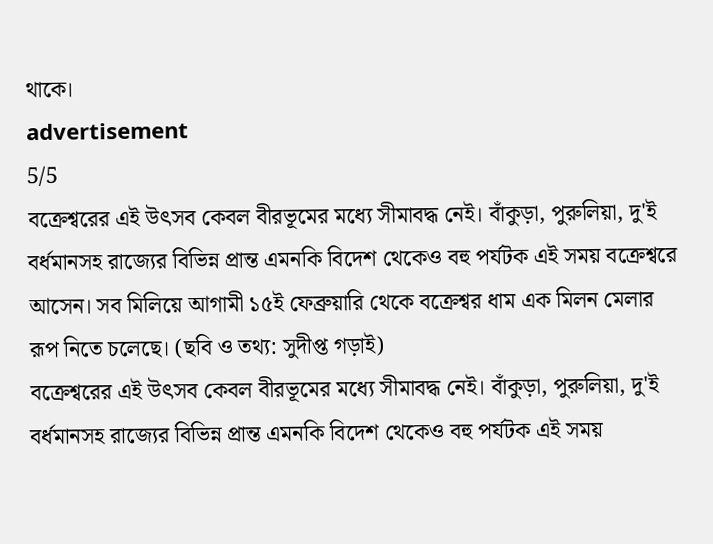থাকে।
advertisement
5/5
বক্রেশ্বরের এই উৎসব কেবল বীরভূমের মধ্যে সীমাবদ্ধ নেই। বাঁকুড়া, পুরুলিয়া, দু'ই বর্ধমানসহ রাজ্যের বিভিন্ন প্রান্ত এমনকি বিদেশ থেকেও বহু পর্যটক এই সময় বক্রেশ্বরে আসেন। সব মিলিয়ে আগামী ১৫ই ফেব্রুয়ারি থেকে বক্রেশ্বর ধাম এক মিলন মেলার রূপ নিতে চলেছে। (ছবি ও তথ্য: সুদীপ্ত গড়াই)
বক্রেশ্বরের এই উৎসব কেবল বীরভূমের মধ্যে সীমাবদ্ধ নেই। বাঁকুড়া, পুরুলিয়া, দু'ই বর্ধমানসহ রাজ্যের বিভিন্ন প্রান্ত এমনকি বিদেশ থেকেও বহু পর্যটক এই সময়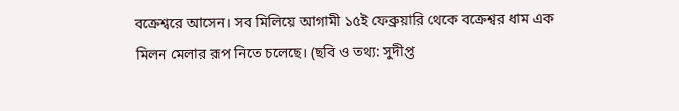বক্রেশ্বরে আসেন। সব মিলিয়ে আগামী ১৫ই ফেব্রুয়ারি থেকে বক্রেশ্বর ধাম এক মিলন মেলার রূপ নিতে চলেছে। (ছবি ও তথ্য: সুদীপ্ত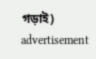গড়াই)
advertisement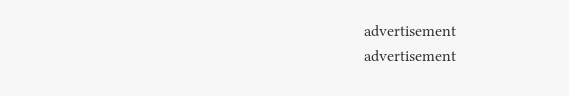advertisement
advertisement